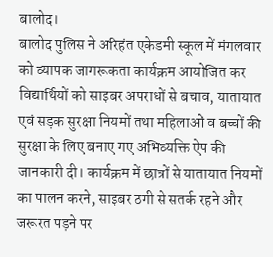बालोद।
बालोद पुलिस ने अरिहंत एकेडमी स्कूल में मंगलवार को व्यापक जागरूकता कार्यक्रम आयोजित कर विद्यार्थियों को साइबर अपराधों से बचाव, यातायात एवं सड़क सुरक्षा नियमों तथा महिलाओं व बच्चों की सुरक्षा के लिए बनाए गए अभिव्यक्ति ऐप की जानकारी दी। कार्यक्रम में छात्रों से यातायात नियमों का पालन करने, साइबर ठगी से सतर्क रहने और जरूरत पड़ने पर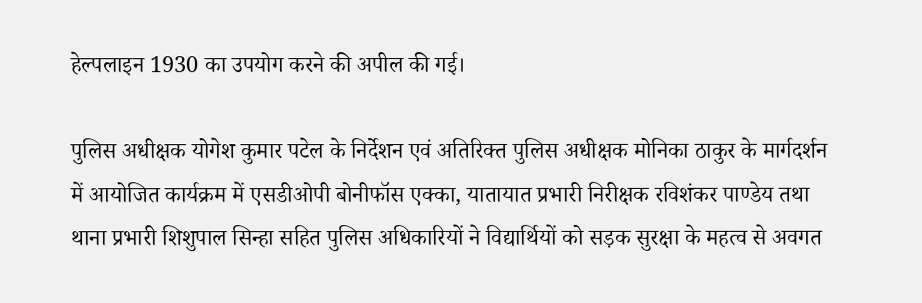हेल्पलाइन 1930 का उपयोग करने की अपील की गई।

पुलिस अधीक्षक योगेश कुमार पटेल के निर्देशन एवं अतिरिक्त पुलिस अधीक्षक मोनिका ठाकुर के मार्गदर्शन में आयोजित कार्यक्रम में एसडीओपी बोनीफॉस एक्का, यातायात प्रभारी निरीक्षक रविशंकर पाण्डेय तथा थाना प्रभारी शिशुपाल सिन्हा सहित पुलिस अधिकारियों ने विद्यार्थियों को सड़क सुरक्षा के महत्व से अवगत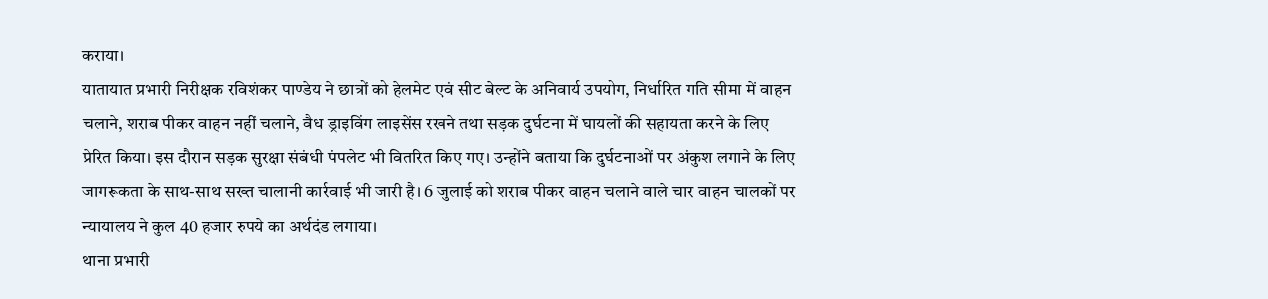कराया।
यातायात प्रभारी निरीक्षक रविशंकर पाण्डेय ने छात्रों को हेलमेट एवं सीट बेल्ट के अनिवार्य उपयोग, निर्धारित गति सीमा में वाहन चलाने, शराब पीकर वाहन नहीं चलाने, वैध ड्राइविंग लाइसेंस रखने तथा सड़क दुर्घटना में घायलों की सहायता करने के लिए प्रेरित किया। इस दौरान सड़क सुरक्षा संबंधी पंपलेट भी वितरित किए गए। उन्होंने बताया कि दुर्घटनाओं पर अंकुश लगाने के लिए जागरूकता के साथ-साथ सख्त चालानी कार्रवाई भी जारी है। 6 जुलाई को शराब पीकर वाहन चलाने वाले चार वाहन चालकों पर न्यायालय ने कुल 40 हजार रुपये का अर्थदंड लगाया।
थाना प्रभारी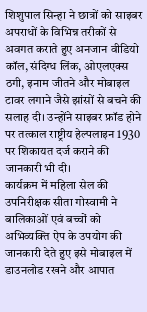शिशुपाल सिन्हा ने छात्रों को साइबर अपराधों के विभिन्न तरीकों से अवगत कराते हुए अनजान वीडियो कॉल, संदिग्ध लिंक, ओएलएक्स ठगी, इनाम जीतने और मोबाइल टावर लगाने जैसे झांसों से बचने की सलाह दी। उन्होंने साइबर फ्रॉड होने पर तत्काल राष्ट्रीय हेल्पलाइन 1930 पर शिकायत दर्ज कराने की जानकारी भी दी।
कार्यक्रम में महिला सेल की उपनिरीक्षक सीता गोस्वामी ने बालिकाओं एवं बच्चों को अभिव्यक्ति ऐप के उपयोग की जानकारी देते हुए इसे मोबाइल में डाउनलोड रखने और आपात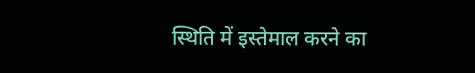स्थिति में इस्तेमाल करने का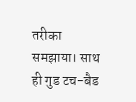तरीका समझाया। साथ ही गुड टच-बैड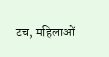टच, महिलाओं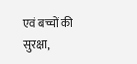एवं बच्चों की सुरक्षा,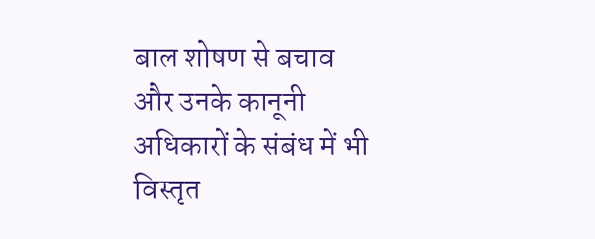बाल शोषण से बचाव और उनके कानूनी अधिकारों के संबंध में भी विस्तृत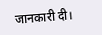जानकारी दी।